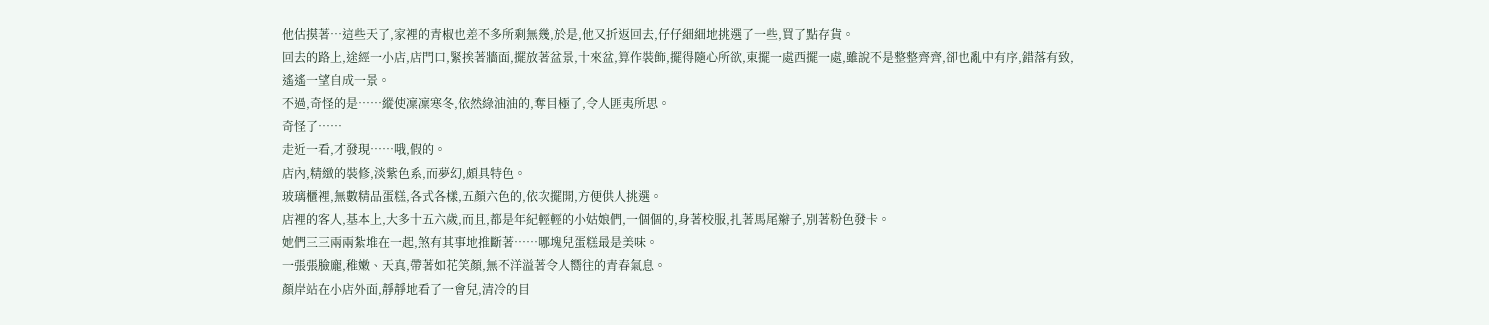他估摸著…這些天了,家裡的青椒也差不多所剩無幾,於是,他又折返回去,仔仔細細地挑選了一些,買了點存貨。
回去的路上,途經一小店,店門口,緊挨著牆面,擺放著盆景,十來盆,算作裝飾,擺得隨心所欲,東擺一處西擺一處,雖說不是整整齊齊,卻也亂中有序,錯落有致,遙遙一望自成一景。
不過,奇怪的是……縱使凜凜寒冬,依然綠油油的,奪目極了,令人匪夷所思。
奇怪了……
走近一看,才發現……哦,假的。
店內,精緻的裝修,淡紫色系,而夢幻,頗具特色。
玻璃櫃裡,無數精品蛋糕,各式各樣,五顏六色的,依次擺開,方便供人挑選。
店裡的客人,基本上,大多十五六歲,而且,都是年紀輕輕的小姑娘們,一個個的,身著校服,扎著馬尾辮子,別著粉色發卡。
她們三三兩兩紮堆在一起,煞有其事地推斷著……哪塊兒蛋糕最是美味。
一張張臉龐,稚嫩、天真,帶著如花笑顏,無不洋溢著令人嚮往的青春氣息。
顏岸站在小店外面,靜靜地看了一會兒,清冷的目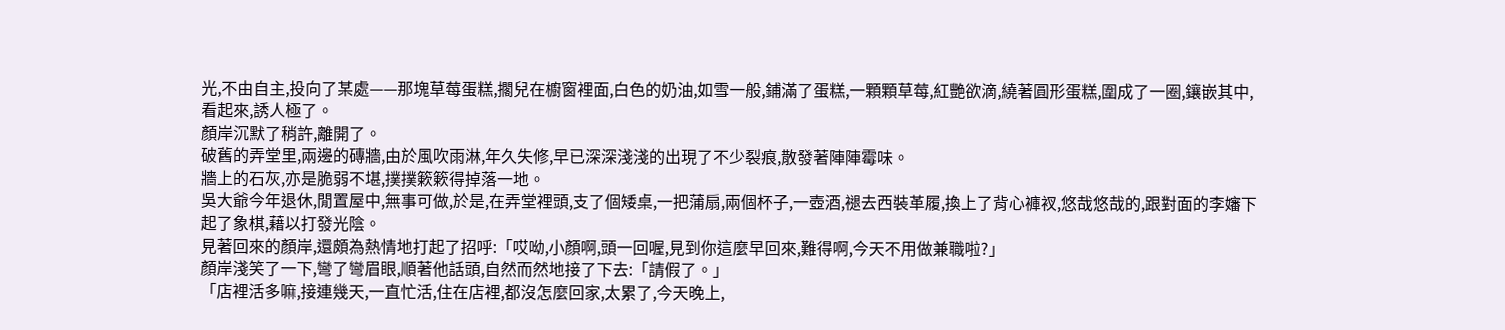光,不由自主,投向了某處——那塊草莓蛋糕,擱兒在櫥窗裡面,白色的奶油,如雪一般,鋪滿了蛋糕,一顆顆草莓,紅艷欲滴,繞著圓形蛋糕,圍成了一圈,鑲嵌其中,看起來,誘人極了。
顏岸沉默了稍許,離開了。
破舊的弄堂里,兩邊的磚牆,由於風吹雨淋,年久失修,早已深深淺淺的出現了不少裂痕,散發著陣陣霉味。
牆上的石灰,亦是脆弱不堪,撲撲簌簌得掉落一地。
吳大爺今年退休,閒置屋中,無事可做,於是,在弄堂裡頭,支了個矮桌,一把蒲扇,兩個杯子,一壺酒,褪去西裝革履,換上了背心褲衩,悠哉悠哉的,跟對面的李嬸下起了象棋,藉以打發光陰。
見著回來的顏岸,還頗為熱情地打起了招呼:「哎呦,小顏啊,頭一回喔,見到你這麼早回來,難得啊,今天不用做兼職啦?」
顏岸淺笑了一下,彎了彎眉眼,順著他話頭,自然而然地接了下去:「請假了。」
「店裡活多嘛,接連幾天,一直忙活,住在店裡,都沒怎麼回家,太累了,今天晚上,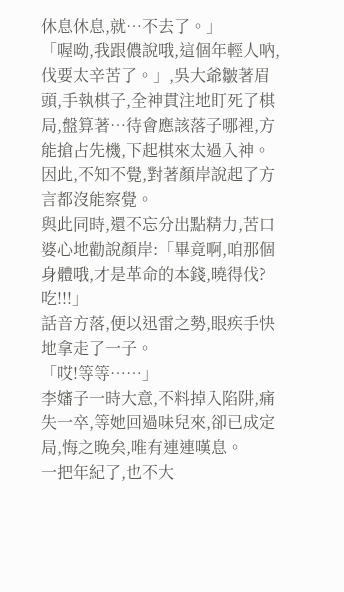休息休息,就…不去了。」
「喔呦,我跟儂說哦,這個年輕人吶,伐要太辛苦了。」,吳大爺皺著眉頭,手執棋子,全神貫注地盯死了棋局,盤算著…待會應該落子哪裡,方能搶占先機,下起棋來太過入神。
因此,不知不覺,對著顏岸說起了方言都沒能察覺。
與此同時,還不忘分出點精力,苦口婆心地勸說顏岸:「畢竟啊,咱那個身體哦,才是革命的本錢,曉得伐?吃!!!」
話音方落,便以迅雷之勢,眼疾手快地拿走了一子。
「哎!等等……」
李嬸子一時大意,不料掉入陷阱,痛失一卒,等她回過味兒來,卻已成定局,悔之晚矣,唯有連連嘆息。
一把年紀了,也不大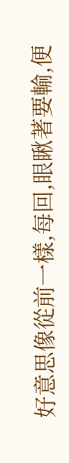好意思像從前一樣,每回,眼瞅著要輸,便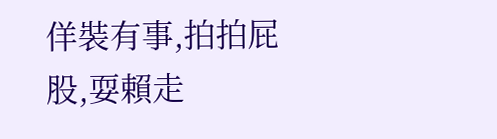佯裝有事,拍拍屁股,耍賴走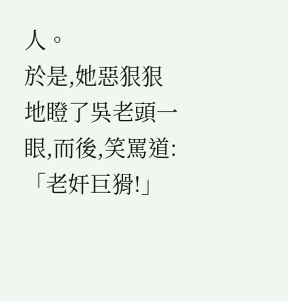人。
於是,她惡狠狠地瞪了吳老頭一眼,而後,笑罵道:「老奸巨猾!」